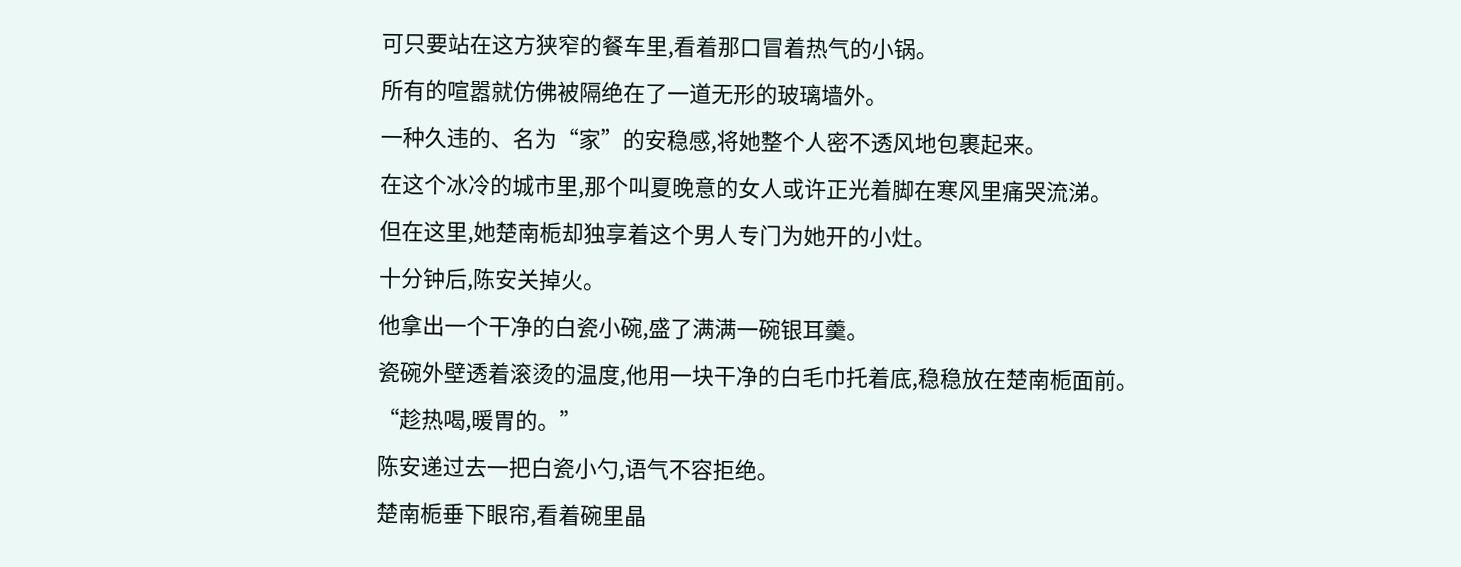可只要站在这方狭窄的餐车里,看着那口冒着热气的小锅。
所有的喧嚣就仿佛被隔绝在了一道无形的玻璃墙外。
一种久违的、名为“家”的安稳感,将她整个人密不透风地包裹起来。
在这个冰冷的城市里,那个叫夏晚意的女人或许正光着脚在寒风里痛哭流涕。
但在这里,她楚南栀却独享着这个男人专门为她开的小灶。
十分钟后,陈安关掉火。
他拿出一个干净的白瓷小碗,盛了满满一碗银耳羹。
瓷碗外壁透着滚烫的温度,他用一块干净的白毛巾托着底,稳稳放在楚南栀面前。
“趁热喝,暖胃的。”
陈安递过去一把白瓷小勺,语气不容拒绝。
楚南栀垂下眼帘,看着碗里晶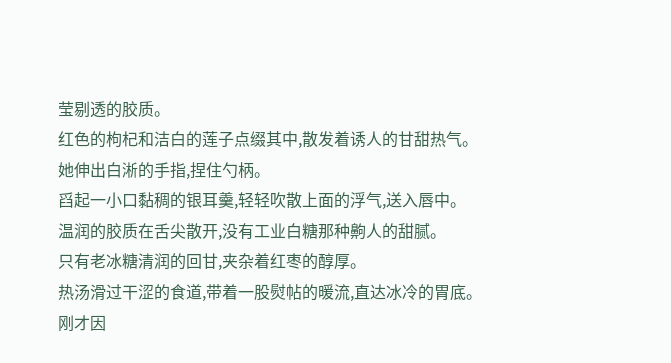莹剔透的胶质。
红色的枸杞和洁白的莲子点缀其中,散发着诱人的甘甜热气。
她伸出白淅的手指,捏住勺柄。
舀起一小口黏稠的银耳羹,轻轻吹散上面的浮气,送入唇中。
温润的胶质在舌尖散开,没有工业白糖那种齁人的甜腻。
只有老冰糖清润的回甘,夹杂着红枣的醇厚。
热汤滑过干涩的食道,带着一股熨帖的暖流,直达冰冷的胃底。
刚才因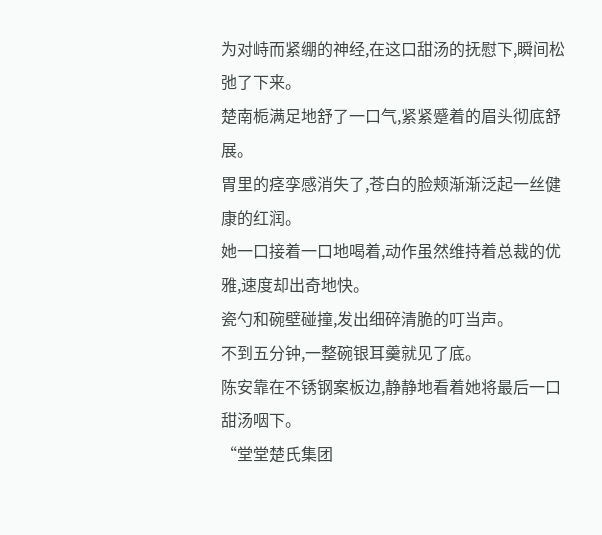为对峙而紧绷的神经,在这口甜汤的抚慰下,瞬间松弛了下来。
楚南栀满足地舒了一口气,紧紧蹙着的眉头彻底舒展。
胃里的痉孪感消失了,苍白的脸颊渐渐泛起一丝健康的红润。
她一口接着一口地喝着,动作虽然维持着总裁的优雅,速度却出奇地快。
瓷勺和碗壁碰撞,发出细碎清脆的叮当声。
不到五分钟,一整碗银耳羹就见了底。
陈安靠在不锈钢案板边,静静地看着她将最后一口甜汤咽下。
“堂堂楚氏集团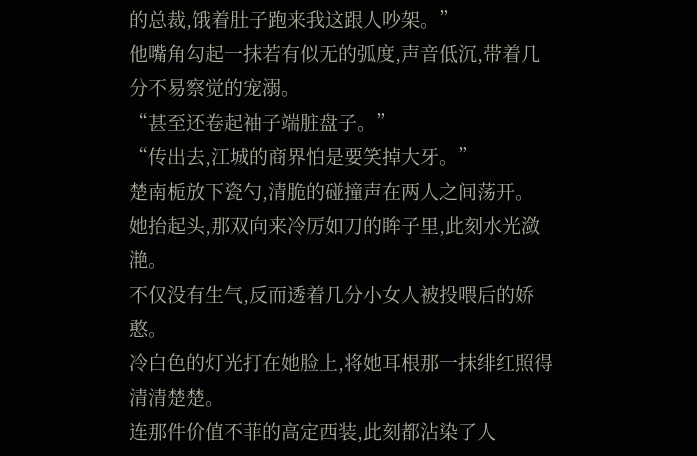的总裁,饿着肚子跑来我这跟人吵架。”
他嘴角勾起一抹若有似无的弧度,声音低沉,带着几分不易察觉的宠溺。
“甚至还卷起袖子端脏盘子。”
“传出去,江城的商界怕是要笑掉大牙。”
楚南栀放下瓷勺,清脆的碰撞声在两人之间荡开。
她抬起头,那双向来冷厉如刀的眸子里,此刻水光潋滟。
不仅没有生气,反而透着几分小女人被投喂后的娇憨。
冷白色的灯光打在她脸上,将她耳根那一抹绯红照得清清楚楚。
连那件价值不菲的高定西装,此刻都沾染了人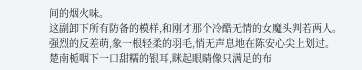间的烟火味。
这副卸下所有防备的模样,和刚才那个冷酷无情的女魔头判若两人。
强烈的反差萌,象一根轻柔的羽毛,悄无声息地在陈安心尖上划过。
楚南栀咽下一口甜糯的银耳,眯起眼睛像只满足的布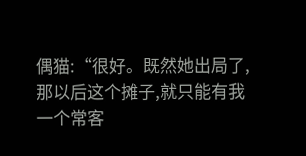偶猫:“很好。既然她出局了,那以后这个摊子,就只能有我一个常客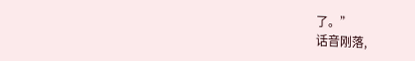了。”
话音刚落,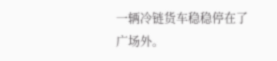一辆冷链货车稳稳停在了广场外。